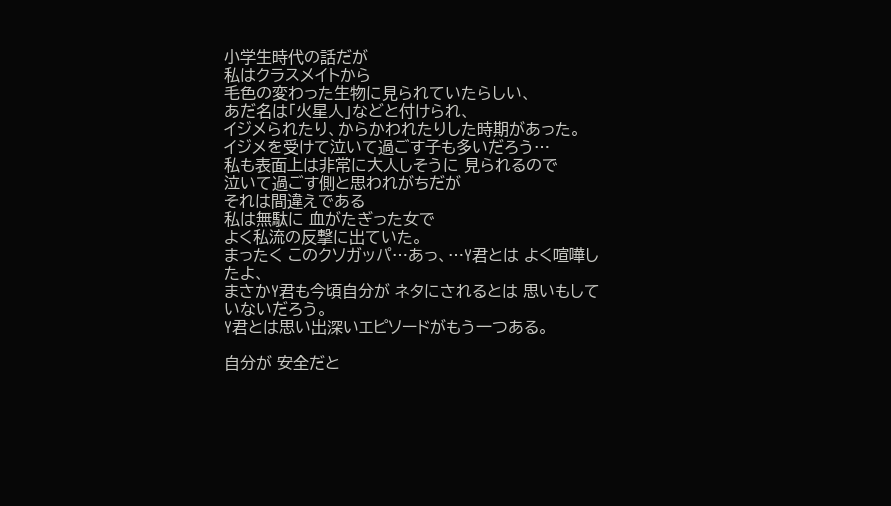小学生時代の話だが
私はクラスメイトから
毛色の変わった生物に見られていたらしい、
あだ名は「火星人」などと付けられ、
イジメられたり、からかわれたりした時期があった。
イジメを受けて泣いて過ごす子も多いだろう…
私も表面上は非常に大人しそうに 見られるので
泣いて過ごす側と思われがちだが
それは間違えである
私は無駄に 血がたぎった女で
よく私流の反撃に出ていた。
まったく このクソガッパ…あっ、…Y君とは よく喧嘩したよ、
まさかY君も今頃自分が ネタにされるとは 思いもしていないだろう。
Y君とは思い出深いエピソードがもう一つある。

自分が 安全だと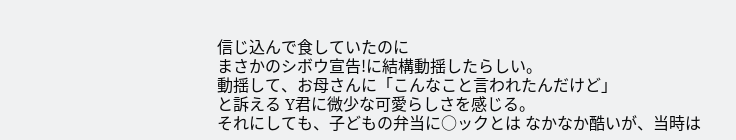信じ込んで食していたのに
まさかのシボウ宣告!に結構動揺したらしい。
動揺して、お母さんに「こんなこと言われたんだけど」
と訴える Y君に微少な可愛らしさを感じる。
それにしても、子どもの弁当に○ックとは なかなか酷いが、当時は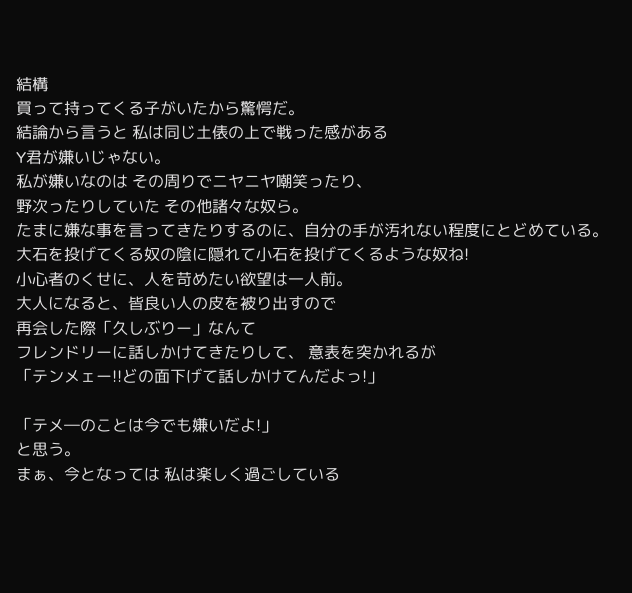結構
買って持ってくる子がいたから驚愕だ。
結論から言うと 私は同じ土俵の上で戦った感がある
Y君が嫌いじゃない。
私が嫌いなのは その周りでニヤニヤ嘲笑ったり、
野次ったりしていた その他諸々な奴ら。
たまに嫌な事を言ってきたりするのに、自分の手が汚れない程度にとどめている。
大石を投げてくる奴の陰に隠れて小石を投げてくるような奴ね!
小心者のくせに、人を苛めたい欲望は一人前。
大人になると、皆良い人の皮を被り出すので
再会した際「久しぶりー」なんて
フレンドリーに話しかけてきたりして、 意表を突かれるが
「テンメェー!!どの面下げて話しかけてんだよっ!」

「テメ―のことは今でも嫌いだよ!」
と思う。
まぁ、今となっては 私は楽しく過ごしている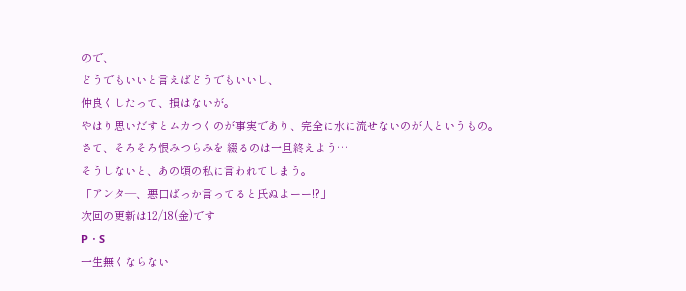ので、
どうでもいいと言えばどうでもいいし、
仲良くしたって、損はないが。
やはり思いだすとムカつくのが事実であり、完全に水に流せないのが人というもの。
さて、そろそろ恨みつらみを 綴るのは一旦終えよう…
そうしないと、あの頃の私に言われてしまう。
「アンタ―、悪口ばっか言ってると氏ぬよーー!?」
次回の更新は12/18(金)です
P・S
一生無くならない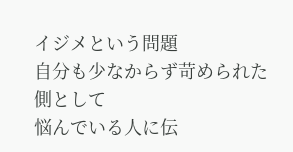イジメという問題
自分も少なからず苛められた側として
悩んでいる人に伝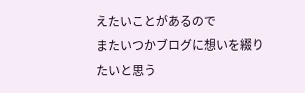えたいことがあるので
またいつかブログに想いを綴りたいと思う